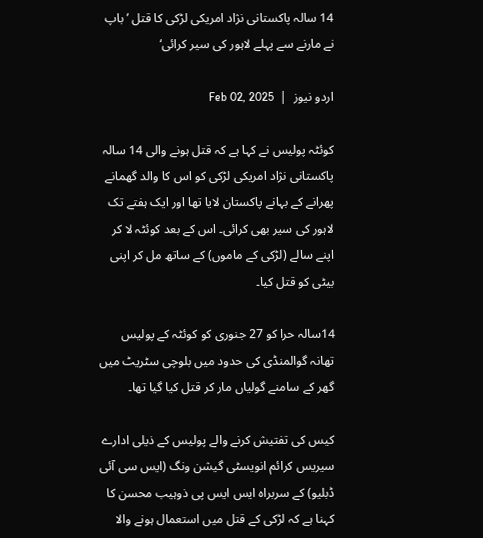14 سالہ پاکستانی نژاد امریکی لڑکی کا قتل ’باپ نے مارنے سے پہلے لاہور کی سیر کرائی‘

اردو نیوز  |  Feb 02, 2025

کوئٹہ پولیس نے کہا ہے کہ قتل ہونے والی 14 سالہ پاکستانی نژاد امریکی لڑکی کو اس کا والد گھمانے پھرانے کے بہانے پاکستان لایا تھا اور ایک ہفتے تک لاہور کی سیر بھی کرائی۔ اس کے بعد کوئٹہ لا کر اپنے سالے (لڑکی کے ماموں) کے ساتھ مل کر اپنی بیٹی کو قتل کیا۔

14سالہ حرا کو 27 جنوری کو کوئٹہ کے پولیس تھانہ گوالمنڈی کی حدود میں بلوچی سٹریٹ میں گھر کے سامنے گولیاں مار کر قتل کیا گیا تھا۔

کیس کی تفتیش کرنے والے پولیس کے ذیلی ادارے سیریس کرائم انویسٹی گیشن ونگ (ایس سی آئی ڈبلیو) کے سربراہ ایس ایس پی ذوہیب محسن کا کہنا ہے کہ لڑکی کے قتل میں استعمال ہونے والا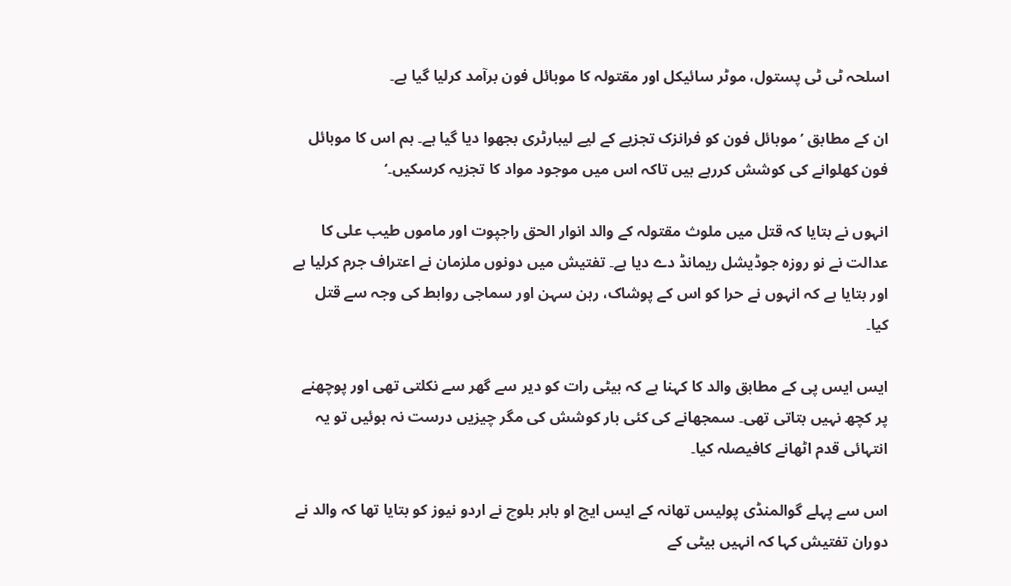اسلحہ ٹی ٹی پستول، موٹر سائیکل اور مقتولہ کا موبائل فون برآمد کرلیا گیا ہے۔

ان کے مطابق ’موبائل فون کو فرانزک تجزیے کے لیے لیبارٹری بجھوا دیا گیا ہے۔ ہم اس کا موبائل فون کھلوانے کی کوشش کررہے ہیں تاکہ اس میں موجود مواد کا تجزیہ کرسکیں۔‘

انہوں نے بتایا کہ قتل میں ملوث مقتولہ کے والد انوار الحق راجپوت اور ماموں طیب علی کا عدالت نے نو روزہ جوڈیشل ریمانڈ دے دیا ہے۔ تفتیش میں دونوں ملزمان نے اعتراف جرم کرلیا ہے اور بتایا ہے کہ انہوں نے حرا کو اس کے پوشاک، رہن سہن اور سماجی روابط کی وجہ سے قتل کیا۔

ایس ایس پی کے مطابق والد کا کہنا ہے کہ بیٹی رات کو دیر سے گھر سے نکلتی تھی اور پوچھنے پر کچھ نہیں بتاتی تھی۔ سمجھانے کی کئی بار کوشش کی مگر چیزیں درست نہ ہوئیں تو یہ انتہائی قدم اٹھانے کافیصلہ کیا۔

اس سے پہلے گوالمنڈی پولیس تھانہ کے ایس ایچ او بابر بلوچ نے اردو نیوز کو بتایا تھا کہ والد نے دوران تفتیش کہا کہ انہیں بیٹی کے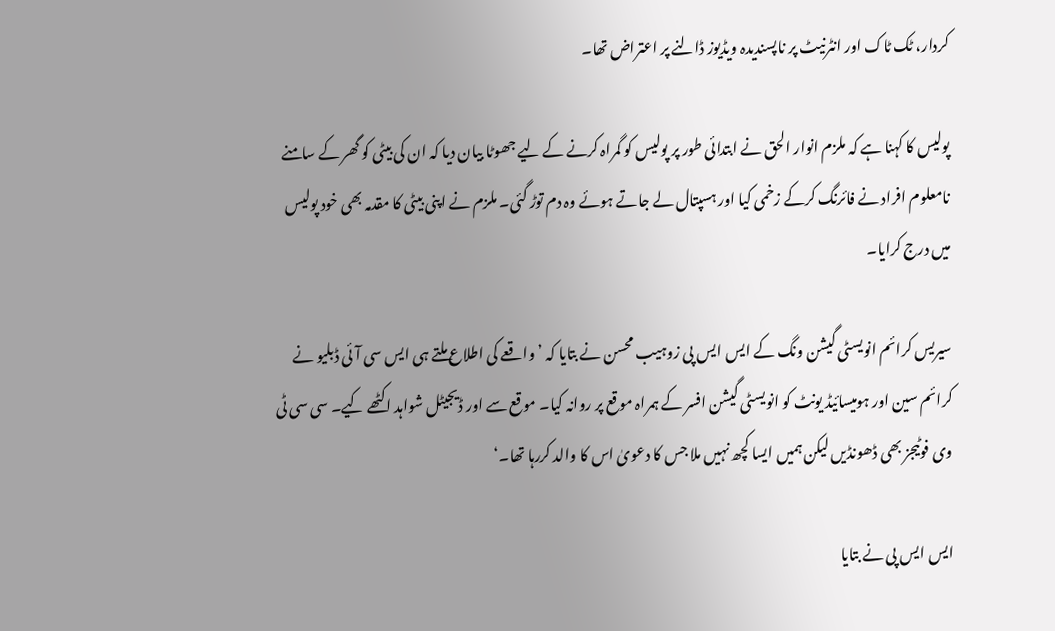کردار، ٹک ٹاک اور انٹرنیٹ پر ناپسندیدہ ویڈیوز ڈالنے پر اعتراض تھا۔

پولیس کا کہنا ہے کہ ملزم انوار الحق نے ابتدائی طور پر پولیس کو گمراہ کرنے کے لیے جھوٹا بیان دیا کہ ان کی بیٹی کو گھر کے سامنے نامعلوم افراد نے فائرنگ کرکے زخمی کیا اور ہسپتال لے جاتے ہوئے وہ دم توڑ گئی۔ ملزم نے اپنی بیٹی کا مقدمہ بھی خود پولیس میں درج کرایا۔

سیریس کرائم انویسٹی گیشن ونگ کے ایس ایس پی زوہیب محسن نے بتایا کہ ’واقعے کی اطلاع ملتے ہی ایس سی آئی ڈبلیو نے کرائم سین اور ہومیسائیڈ یونٹ کو انویسٹی گیشن افسر کے ہمراہ موقع پر روانہ کیا۔ موقع سے اور ڈیجیٹل شواہد اکٹھے کیے۔ سی سی ٹی وی فوٹیجز بھی ڈھونڈیں لیکن ہمیں ایسا کچھ نہیں ملا جس کا دعویٰ اس کا والد کررہا تھا۔‘

ایس ایس پی نے بتایا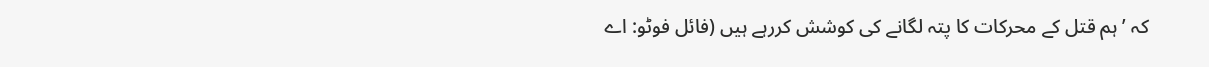کہ ’ہم قتل کے محرکات کا پتہ لگانے کی کوشش کررہے ہیں (فائل فوٹو: اے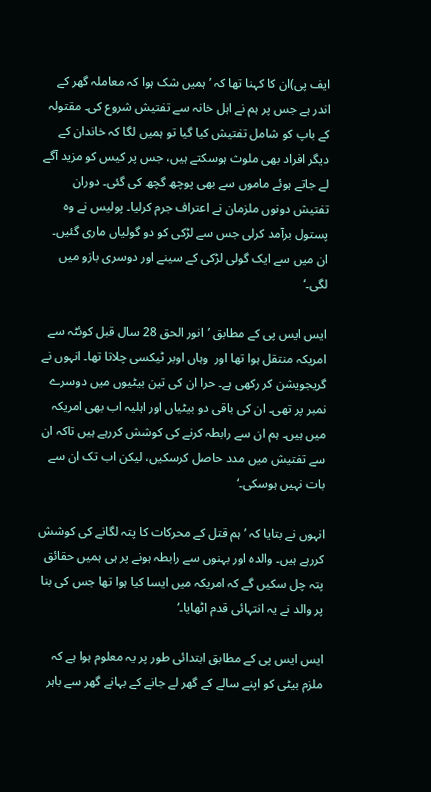ایف پی)ان کا کہنا تھا کہ ’ہمیں شک ہوا کہ معاملہ گھر کے اندر ہے جس پر ہم نے اہل خانہ سے تفتیش شروع کی۔ مقتولہ کے باپ کو شامل تفتیش کیا گیا تو ہمیں لگا کہ خاندان کے دیگر افراد بھی ملوث ہوسکتے ہیں، جس پر کیس کو مزید آگے لے جاتے ہوئے ماموں سے بھی پوچھ گچھ کی گئی۔ دوران تفتیش دونوں ملزمان نے اعتراف جرم کرلیا۔ پولیس نے وہ پستول برآمد کرلی جس سے لڑکی کو دو گولیاں ماری گئیں۔ ان میں سے ایک گولی لڑکی کے سینے اور دوسری بازو میں لگی۔‘

ایس ایس پی کے مطابق ’انور الحق 28 سال قبل کوئٹہ سے امریکہ منتقل ہوا تھا اور  وہاں اوبر ٹیکسی چلاتا تھا۔ انہوں نے گریجویشن کر رکھی ہے۔ حرا ان کی تین بیٹیوں میں دوسرے نمبر پر تھی۔ ان کی باقی دو بیٹیاں اور اہلیہ اب بھی امریکہ میں ہیں۔ ہم ان سے رابطہ کرنے کی کوشش کررہے ہیں تاکہ ان سے تفتیش میں مدد حاصل کرسکیں، لیکن اب تک ان سے بات نہیں ہوسکی۔‘

انہوں نے بتایا کہ ’ہم قتل کے محرکات کا پتہ لگانے کی کوشش کررہے ہیں۔ والدہ اور بہنوں سے رابطہ ہونے پر ہی ہمیں حقائق پتہ چل سکیں گے کہ امریکہ میں ایسا کیا ہوا تھا جس کی بنا پر والد نے یہ انتہائی قدم اٹھایا۔‘

ایس ایس پی کے مطابق ابتدائی طور پر یہ معلوم ہوا ہے کہ ملزم بیٹی کو اپنے سالے کے گھر لے جانے کے بہانے گھر سے باہر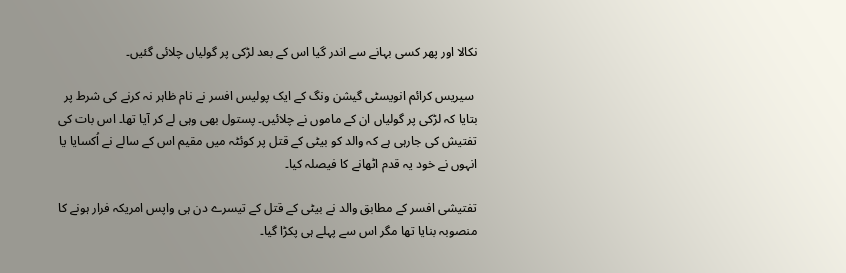نکالا اور پھر کسی بہانے سے اندر گیا اس کے بعد لڑکی پر گولیاں چلائی گئیں۔

 سیریس کرائم انویسٹی گیشن ونگ کے ایک پولیس افسر نے نام ظاہر نہ کرنے کی شرط پر بتایا کہ لڑکی پر گولیاں ان کے ماموں نے چلائیں۔ پستول بھی وہی لے کر آیا تھا۔ اس بات کی تفتیش کی جارہی ہے کہ والد کو بیٹی کے قتل پر کوئٹہ میں مقیم اس کے سالے نے اُکسایا یا انہوں نے خود یہ قدم اٹھانے کا فیصلہ کیا۔

تفتیشی افسر کے مطابق والد نے بیٹی کے قتل کے تیسرے دن ہی واپس امریکہ فرار ہونے کا منصوبہ بنایا تھا مگر اس سے پہلے ہی پکڑا گیا۔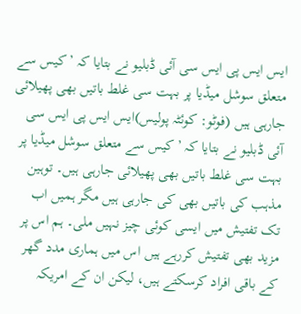ایس ایس پی ایس سی آئی ڈبلیو نے بتایا کہ ’کیس سے متعلق سوشل میڈیا پر بہت سی غلط باتیں بھی پھیلائی جارہی ہیں (فوٹو: کوئٹہ پولیس)ایس ایس پی ایس سی آئی ڈبلیو نے بتایا کہ ’کیس سے متعلق سوشل میڈیا پر بہت سی غلط باتیں بھی پھیلائی جارہی ہیں۔ توہین مذہب کی باتیں بھی کی جارہی ہیں مگر ہمیں اب تک تفتیش میں ایسی کوئی چیز نہیں ملی۔ ہم اس پر مزید بھی تفتیش کررہے ہیں اس میں ہماری مدد گھر کے باقی افراد کرسکتے ہیں، لیکن ان کے امریکہ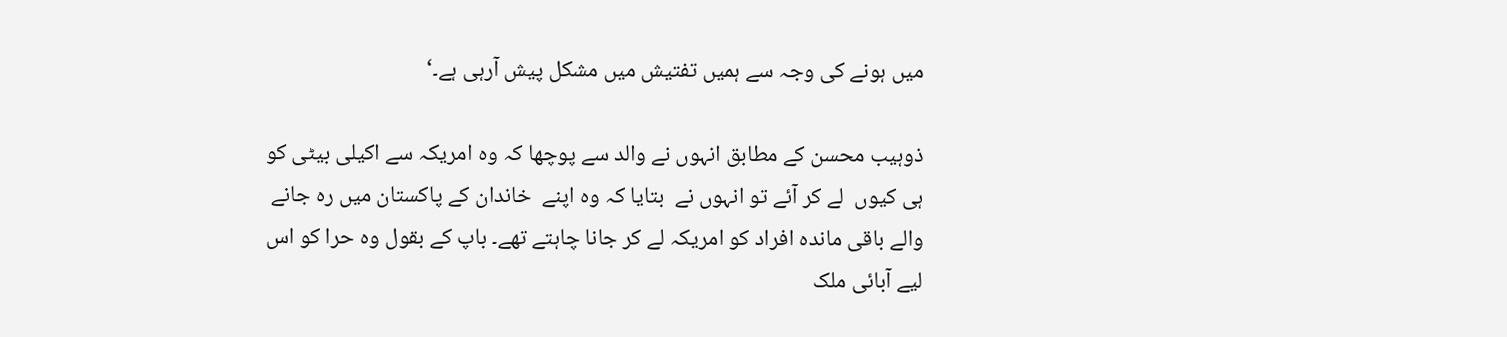میں ہونے کی وجہ سے ہمیں تفتیش میں مشکل پیش آرہی ہے۔‘

ذوہیب محسن کے مطابق انہوں نے والد سے پوچھا کہ وہ امریکہ سے اکیلی بیٹی کو ہی کیوں  لے کر آئے تو انہوں نے  بتایا کہ وہ اپنے  خاندان کے پاکستان میں رہ جانے والے باقی ماندہ افراد کو امریکہ لے کر جانا چاہتے تھے۔ باپ کے بقول وہ حرا کو اس لیے آبائی ملک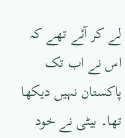لے کر آئے تھے کہ اس نے اب تک پاکستان نہیں دیکھا تھا۔ بیٹی نے خود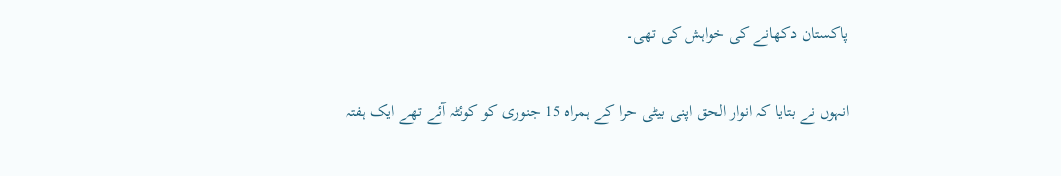پاکستان دکھانے کی خواہش کی تھی۔

انہوں نے بتایا کہ انوار الحق اپنی بیٹی حرا کے ہمراہ 15 جنوری کو کوئٹہ آئے تھے ایک ہفتہ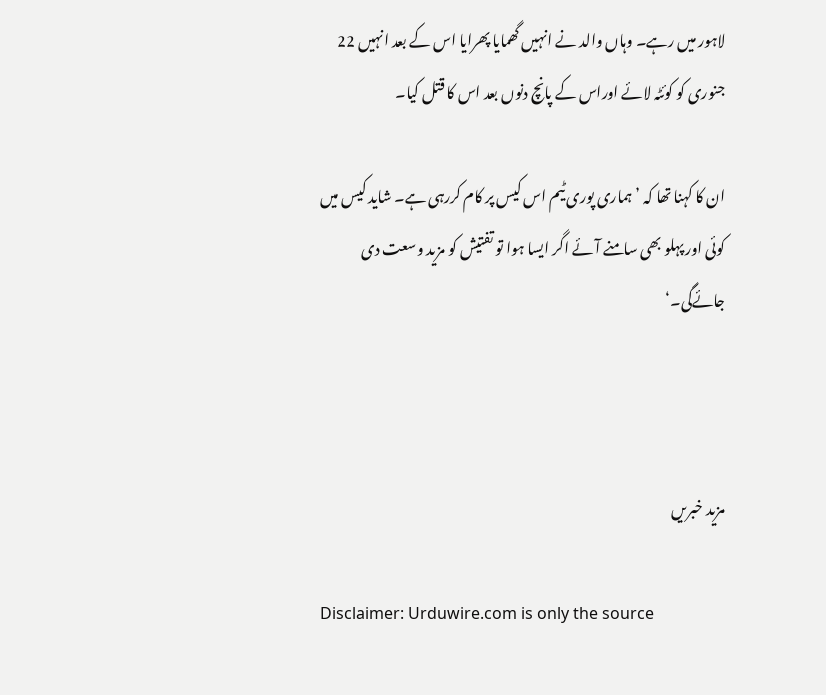لاہور میں رہے۔ وہاں والد نے انہیں گھمایا پھرایا اس کے بعد انہیں 22 جنوری کو کوئٹہ لائے اوراس کے پانچ دنوں بعد اس کا قتل کیا۔

ان کا کہنا تھا کہ ’ہماری پوری ٹیم اس کیس پر کام کررہی ہے۔ شاید کیس میں کوئی اور پہلو بھی سامنے آئے اگر ایسا ہوا تو تفتیش کو مزید وسعت دی جائےگی۔‘



مزید خبریں

Disclaimer: Urduwire.com is only the source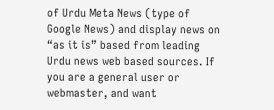of Urdu Meta News (type of Google News) and display news on “as it is” based from leading Urdu news web based sources. If you are a general user or webmaster, and want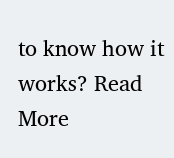to know how it works? Read More